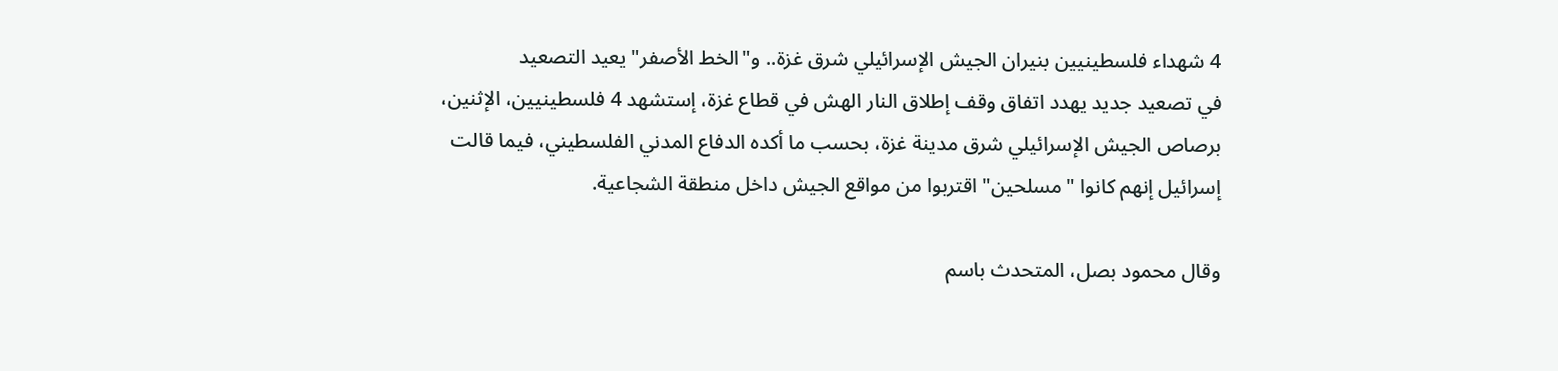4 شهداء فلسطينيين بنيران الجيش الإسرائيلي شرق غزة.. و"الخط الأصفر" يعيد التصعيد
في تصعيد جديد يهدد اتفاق وقف إطلاق النار الهش في قطاع غزة، إستشهد 4 فلسطينيين، الإثنين، برصاص الجيش الإسرائيلي شرق مدينة غزة، بحسب ما أكده الدفاع المدني الفلسطيني، فيما قالت إسرائيل إنهم كانوا "مسلحين" اقتربوا من مواقع الجيش داخل منطقة الشجاعية.

وقال محمود بصل، المتحدث باسم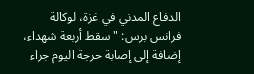الدفاع المدني في غزة، لوكالة فرانس برس: "سقط أربعة شهداء، إضافة إلى إصابة حرجة اليوم جراء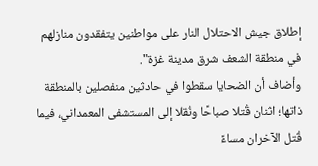إطلاق جيش الاحتلال النار على مواطنين يتفقدون منازلهم في منطقة الشعف شرق مدينة غزة".
وأضاف أن الضحايا سقطوا في حادثين منفصلين بالمنطقة ذاتها؛ اثنان قُتلا صباحًا ونُقلا إلى المستشفى المعمداني، فيما قُتل الآخران مساءً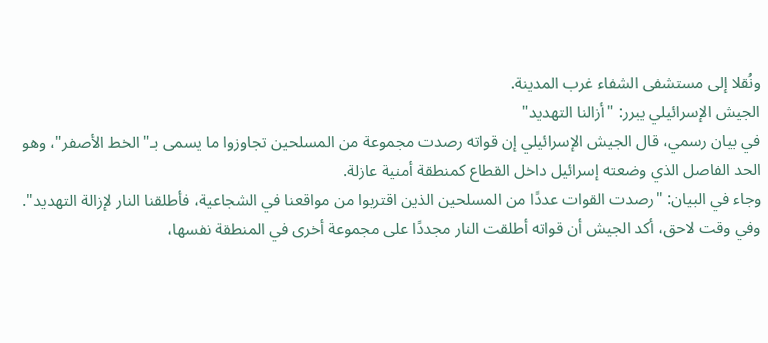ونُقلا إلى مستشفى الشفاء غرب المدينة.
الجيش الإسرائيلي يبرر: "أزالنا التهديد"
في بيان رسمي، قال الجيش الإسرائيلي إن قواته رصدت مجموعة من المسلحين تجاوزوا ما يسمى بـ"الخط الأصفر"، وهو الحد الفاصل الذي وضعته إسرائيل داخل القطاع كمنطقة أمنية عازلة.
وجاء في البيان: "رصدت القوات عددًا من المسلحين الذين اقتربوا من مواقعنا في الشجاعية، فأطلقنا النار لإزالة التهديد".
وفي وقت لاحق، أكد الجيش أن قواته أطلقت النار مجددًا على مجموعة أخرى في المنطقة نفسها،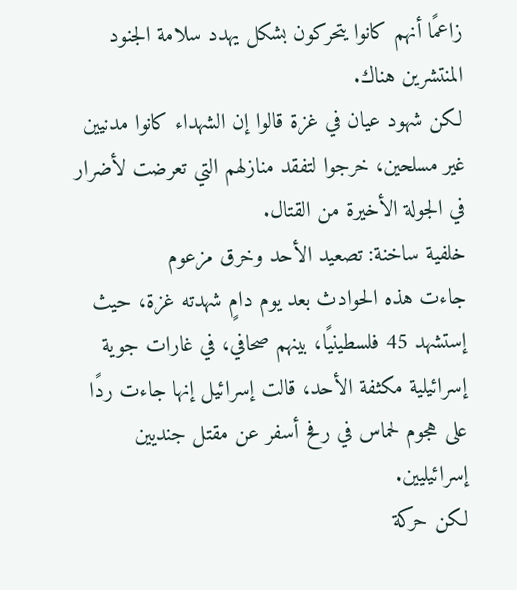زاعمًا أنهم كانوا يتحركون بشكل يهدد سلامة الجنود المنتشرين هناك.
لكن شهود عيان في غزة قالوا إن الشهداء كانوا مدنيين غير مسلحين، خرجوا لتفقد منازلهم التي تعرضت لأضرار في الجولة الأخيرة من القتال.
خلفية ساخنة: تصعيد الأحد وخرق مزعوم
جاءت هذه الحوادث بعد يوم دامٍ شهدته غزة، حيث إستشهد 45 فلسطينيًا، بينهم صحافي، في غارات جوية إسرائيلية مكثفة الأحد، قالت إسرائيل إنها جاءت ردًا على هجوم لحماس في رفح أسفر عن مقتل جنديين إسرائيليين.
لكن حركة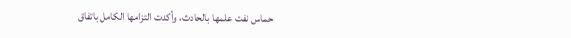حماس نفت علمها بالحادث، وأكدت التزامها الكامل باتفاق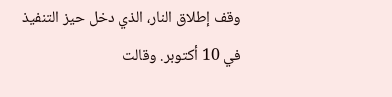وقف إطلاق النار، الذي دخل حيز التنفيذ في 10 أكتوبر. وقالت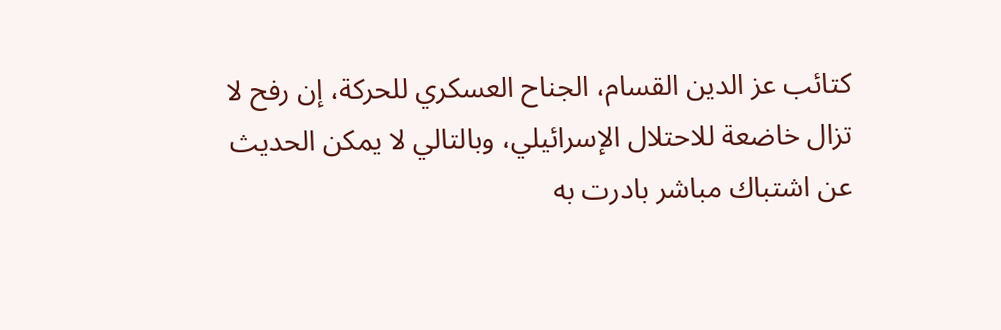كتائب عز الدين القسام، الجناح العسكري للحركة، إن رفح لا تزال خاضعة للاحتلال الإسرائيلي، وبالتالي لا يمكن الحديث عن اشتباك مباشر بادرت به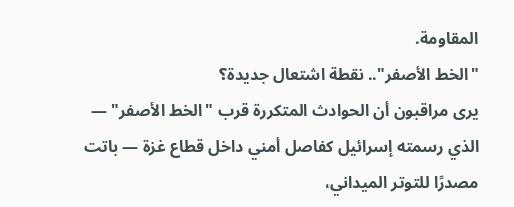المقاومة.
"الخط الأصفر".. نقطة اشتعال جديدة؟
يرى مراقبون أن الحوادث المتكررة قرب "الخط الأصفر" — الذي رسمته إسرائيل كفاصل أمني داخل قطاع غزة — باتت مصدرًا للتوتر الميداني،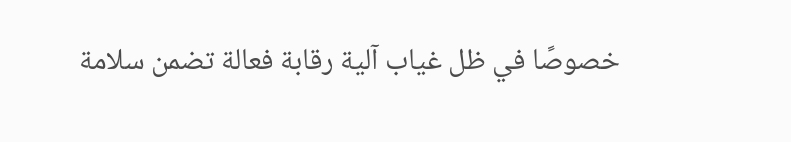خصوصًا في ظل غياب آلية رقابة فعالة تضمن سلامة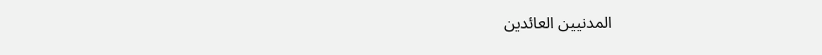المدنيين العائدين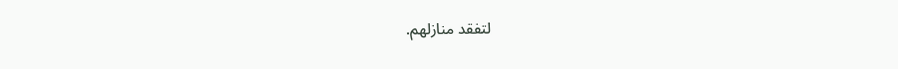لتفقد منازلهم.